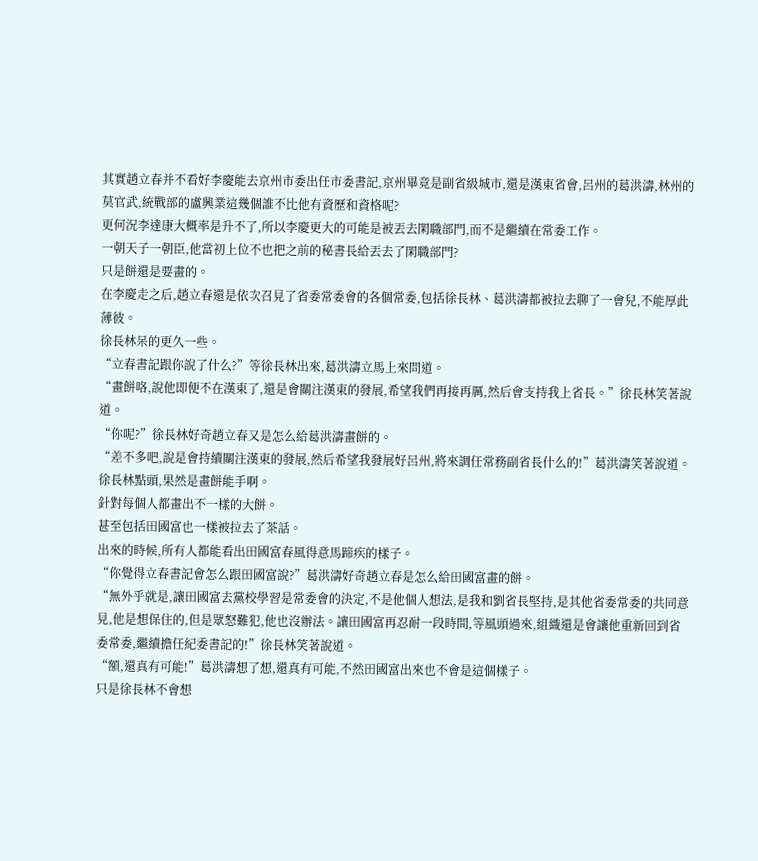其實趙立春并不看好李慶能去京州市委出任市委書記,京州畢竟是副省級城市,還是漢東省會,呂州的葛洪濤,林州的莫官武,統戰部的盧興業這幾個誰不比他有資歷和資格呢?
更何況李達康大概率是升不了,所以李慶更大的可能是被丟去閑職部門,而不是繼續在常委工作。
一朝天子一朝臣,他當初上位不也把之前的秘書長給丟去了閑職部門?
只是餅還是要畫的。
在李慶走之后,趙立春還是依次召見了省委常委會的各個常委,包括徐長林、葛洪濤都被拉去聊了一會兒,不能厚此薄彼。
徐長林呆的更久一些。
“立春書記跟你說了什么?”等徐長林出來,葛洪濤立馬上來問道。
“畫餅咯,說他即便不在漢東了,還是會關注漢東的發展,希望我們再接再厲,然后會支持我上省長。”徐長林笑著說道。
“你呢?”徐長林好奇趙立春又是怎么給葛洪濤畫餅的。
“差不多吧,說是會持續關注漢東的發展,然后希望我發展好呂州,將來調任常務副省長什么的!”葛洪濤笑著說道。
徐長林點頭,果然是畫餅能手啊。
針對每個人都畫出不一樣的大餅。
甚至包括田國富也一樣被拉去了茶話。
出來的時候,所有人都能看出田國富春風得意馬蹄疾的樣子。
“你覺得立春書記會怎么跟田國富說?”葛洪濤好奇趙立春是怎么給田國富畫的餅。
“無外乎就是,讓田國富去黨校學習是常委會的決定,不是他個人想法,是我和劉省長堅持,是其他省委常委的共同意見,他是想保住的,但是眾怒難犯,他也沒辦法。讓田國富再忍耐一段時間,等風頭過來,組織還是會讓他重新回到省委常委,繼續擔任紀委書記的!”徐長林笑著說道。
“額,還真有可能!”葛洪濤想了想,還真有可能,不然田國富出來也不會是這個樣子。
只是徐長林不會想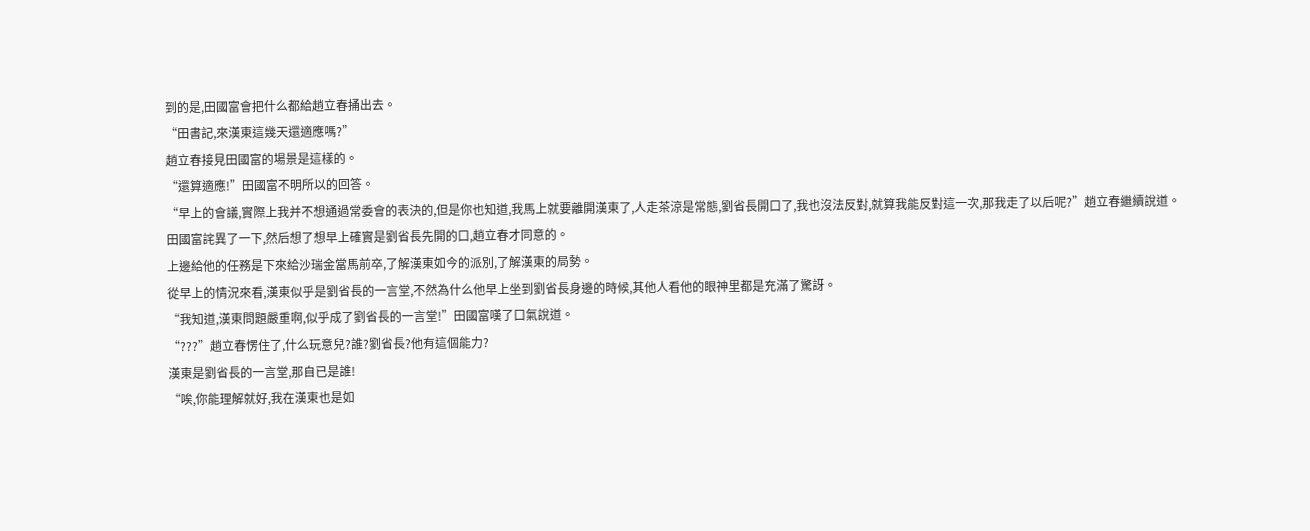到的是,田國富會把什么都給趙立春捅出去。
“田書記,來漢東這幾天還適應嗎?”
趙立春接見田國富的場景是這樣的。
“還算適應!”田國富不明所以的回答。
“早上的會議,實際上我并不想通過常委會的表決的,但是你也知道,我馬上就要離開漢東了,人走茶涼是常態,劉省長開口了,我也沒法反對,就算我能反對這一次,那我走了以后呢?”趙立春繼續說道。
田國富詫異了一下,然后想了想早上確實是劉省長先開的口,趙立春才同意的。
上邊給他的任務是下來給沙瑞金當馬前卒,了解漢東如今的派別,了解漢東的局勢。
從早上的情況來看,漢東似乎是劉省長的一言堂,不然為什么他早上坐到劉省長身邊的時候,其他人看他的眼神里都是充滿了驚訝。
“我知道,漢東問題嚴重啊,似乎成了劉省長的一言堂!”田國富嘆了口氣說道。
“???”趙立春愣住了,什么玩意兒?誰?劉省長?他有這個能力?
漢東是劉省長的一言堂,那自已是誰!
“唉,你能理解就好,我在漢東也是如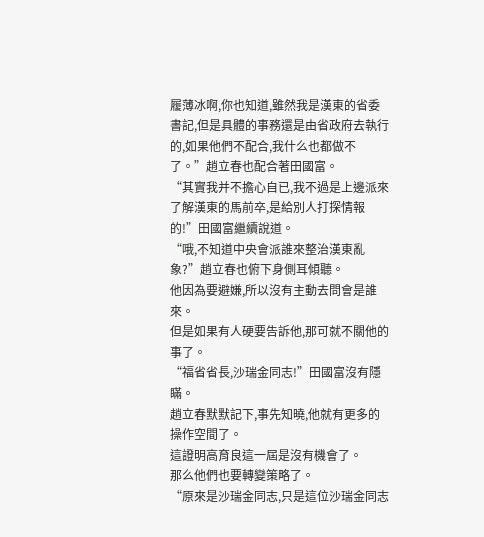履薄冰啊,你也知道,雖然我是漢東的省委書記,但是具體的事務還是由省政府去執行的,如果他們不配合,我什么也都做不了。”趙立春也配合著田國富。
“其實我并不擔心自已,我不過是上邊派來了解漢東的馬前卒,是給別人打探情報的!”田國富繼續說道。
“哦,不知道中央會派誰來整治漢東亂象?”趙立春也俯下身側耳傾聽。
他因為要避嫌,所以沒有主動去問會是誰來。
但是如果有人硬要告訴他,那可就不關他的事了。
“福省省長,沙瑞金同志!”田國富沒有隱瞞。
趙立春默默記下,事先知曉,他就有更多的操作空間了。
這證明高育良這一屆是沒有機會了。
那么他們也要轉變策略了。
“原來是沙瑞金同志,只是這位沙瑞金同志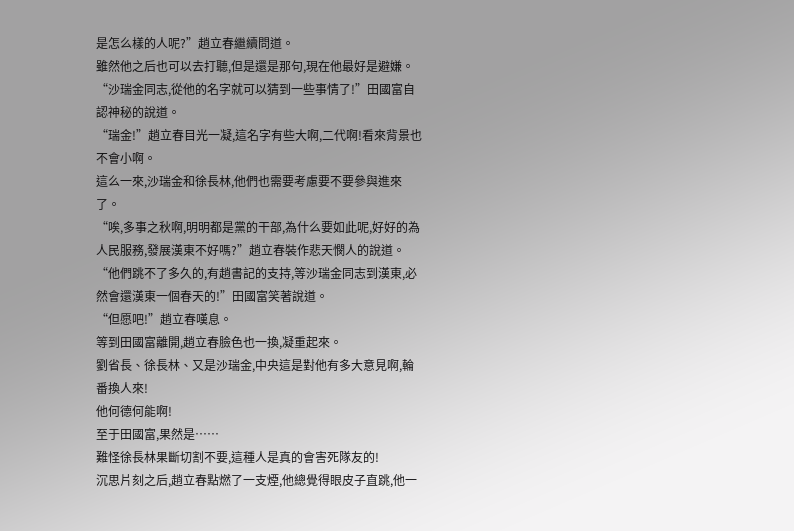是怎么樣的人呢?”趙立春繼續問道。
雖然他之后也可以去打聽,但是還是那句,現在他最好是避嫌。
“沙瑞金同志,從他的名字就可以猜到一些事情了!”田國富自認神秘的說道。
“瑞金!”趙立春目光一凝,這名字有些大啊,二代啊!看來背景也不會小啊。
這么一來,沙瑞金和徐長林,他們也需要考慮要不要參與進來了。
“唉,多事之秋啊,明明都是黨的干部,為什么要如此呢,好好的為人民服務,發展漢東不好嗎?”趙立春裝作悲天憫人的說道。
“他們跳不了多久的,有趙書記的支持,等沙瑞金同志到漢東,必然會還漢東一個春天的!”田國富笑著說道。
“但愿吧!”趙立春嘆息。
等到田國富離開,趙立春臉色也一換,凝重起來。
劉省長、徐長林、又是沙瑞金,中央這是對他有多大意見啊,輪番換人來!
他何德何能啊!
至于田國富,果然是……
難怪徐長林果斷切割不要,這種人是真的會害死隊友的!
沉思片刻之后,趙立春點燃了一支煙,他總覺得眼皮子直跳,他一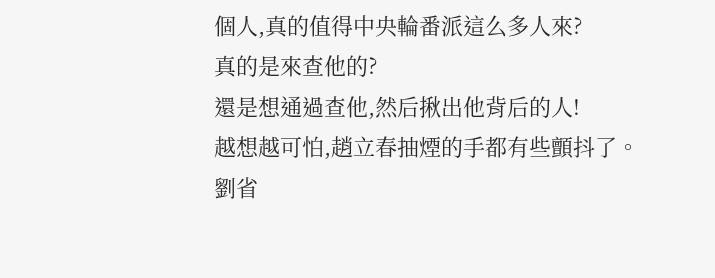個人,真的值得中央輪番派這么多人來?
真的是來查他的?
還是想通過查他,然后揪出他背后的人!
越想越可怕,趙立春抽煙的手都有些顫抖了。
劉省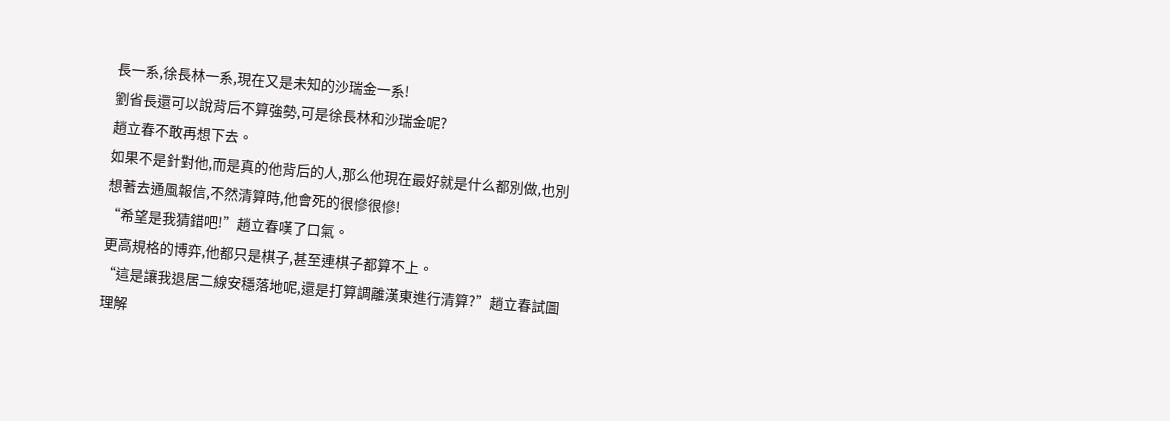長一系,徐長林一系,現在又是未知的沙瑞金一系!
劉省長還可以說背后不算強勢,可是徐長林和沙瑞金呢?
趙立春不敢再想下去。
如果不是針對他,而是真的他背后的人,那么他現在最好就是什么都別做,也別想著去通風報信,不然清算時,他會死的很慘很慘!
“希望是我猜錯吧!”趙立春嘆了口氣。
更高規格的博弈,他都只是棋子,甚至連棋子都算不上。
“這是讓我退居二線安穩落地呢,還是打算調離漢東進行清算?”趙立春試圖理解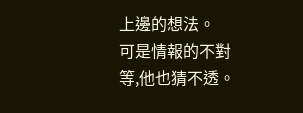上邊的想法。
可是情報的不對等,他也猜不透。